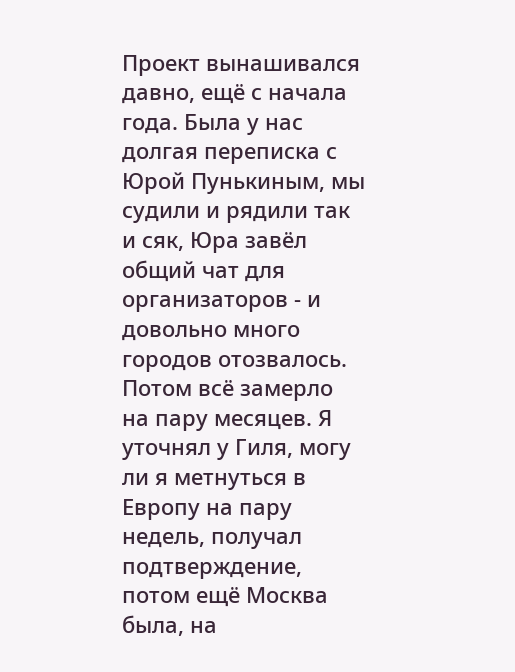Проект вынашивался давно, ещё с начала года. Была у нас долгая переписка с Юрой Пунькиным, мы судили и рядили так и сяк, Юра завёл общий чат для организаторов - и довольно много городов отозвалось. Потом всё замерло на пару месяцев. Я уточнял у Гиля, могу ли я метнуться в Европу на пару недель, получал подтверждение, потом ещё Москва была, на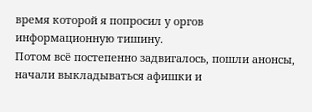время которой я попросил у оргов информационную тишину.
Потом всё постепенно задвигалось, пошли анонсы, начали выкладываться афишки и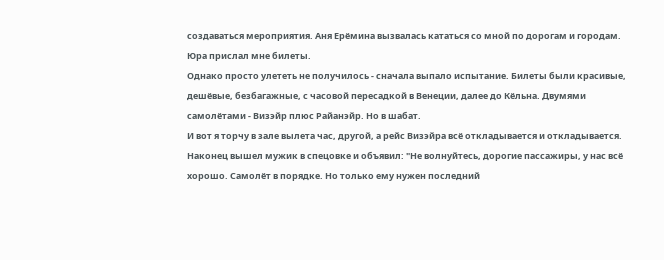создаваться мероприятия. Аня Ерёмина вызвалась кататься со мной по дорогам и городам. Юра прислал мне билеты.
Однако просто улететь не получилось - сначала выпало испытание. Билеты были красивые, дешёвые, безбагажные, с часовой пересадкой в Венеции, далее до Кёльна. Двумями самолётами - Визэйр плюс Райанэйр. Но в шабат.
И вот я торчу в зале вылета час, другой, а рейс Визэйра всё откладывается и откладывается. Наконец вышел мужик в спецовке и объявил: "Не волнуйтесь, дорогие пассажиры, у нас всё хорошо. Самолёт в порядке. Но только ему нужен последний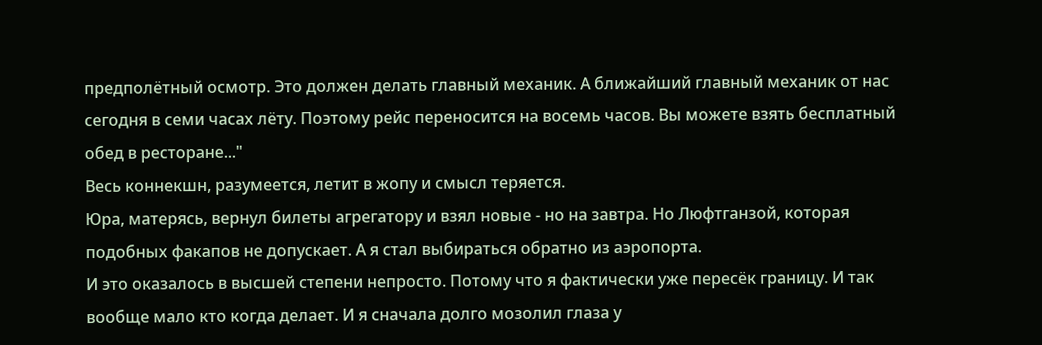предполётный осмотр. Это должен делать главный механик. А ближайший главный механик от нас сегодня в семи часах лёту. Поэтому рейс переносится на восемь часов. Вы можете взять бесплатный обед в ресторане..."
Весь коннекшн, разумеется, летит в жопу и смысл теряется.
Юра, матерясь, вернул билеты агрегатору и взял новые - но на завтра. Но Люфтганзой, которая подобных факапов не допускает. А я стал выбираться обратно из аэропорта.
И это оказалось в высшей степени непросто. Потому что я фактически уже пересёк границу. И так вообще мало кто когда делает. И я сначала долго мозолил глаза у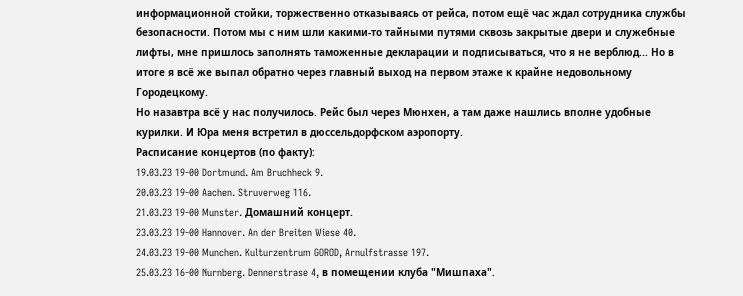информационной стойки, торжественно отказываясь от рейса, потом ещё час ждал сотрудника службы безопасности. Потом мы с ним шли какими-то тайными путями сквозь закрытые двери и служебные лифты, мне пришлось заполнять таможенные декларации и подписываться, что я не верблюд... Но в итоге я всё же выпал обратно через главный выход на первом этаже к крайне недовольному Городецкому.
Но назавтра всё у нас получилось. Рейс был через Мюнхен, а там даже нашлись вполне удобные курилки. И Юра меня встретил в дюссельдорфском аэропорту.
Расписание концертов (по факту):
19.03.23 19-00 Dortmund. Am Bruchheck 9.
20.03.23 19-00 Aachen. Struverweg 116.
21.03.23 19-00 Munster. Домашний концерт.
23.03.23 19-00 Hannover. An der Breiten Wiese 40.
24.03.23 19-00 Munchen. Kulturzentrum GOROD, Arnulfstrasse 197.
25.03.23 16-00 Nurnberg. Dennerstrase 4, в помещении клуба "Мишпаха".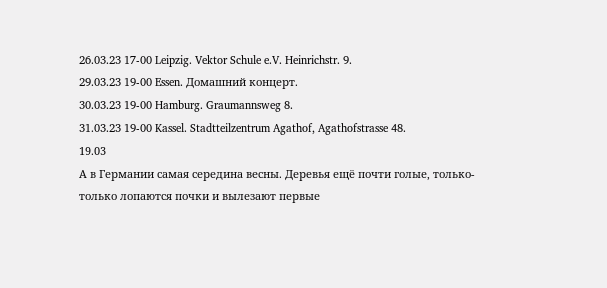26.03.23 17-00 Leipzig. Vektor Schule e.V. Heinrichstr. 9.
29.03.23 19-00 Essen. Домашний концерт.
30.03.23 19-00 Hamburg. Graumannsweg 8.
31.03.23 19-00 Kassel. Stadtteilzentrum Agathof, Agathofstrasse 48.
19.03
А в Германии самая середина весны. Деревья ещё почти голые, только-только лопаются почки и вылезают первые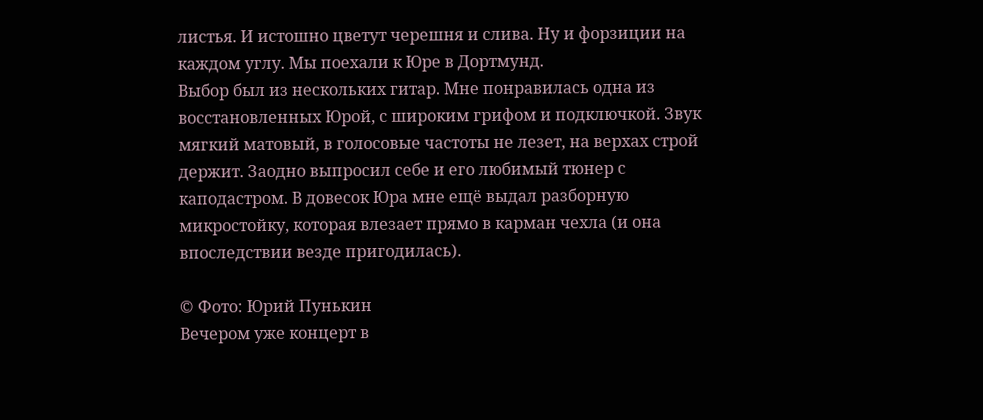листья. И истошно цветут черешня и слива. Ну и форзиции на каждом углу. Мы поехали к Юре в Дортмунд.
Выбор был из нескольких гитар. Мне понравилась одна из восстановленных Юрой, с широким грифом и подключкой. Звук мягкий матовый, в голосовые частоты не лезет, на верхах строй держит. Заодно выпросил себе и его любимый тюнер с каподастром. В довесок Юра мне ещё выдал разборную микростойку, которая влезает прямо в карман чехла (и она впоследствии везде пригодилась).

© Фото: Юрий Пунькин
Вечером уже концерт в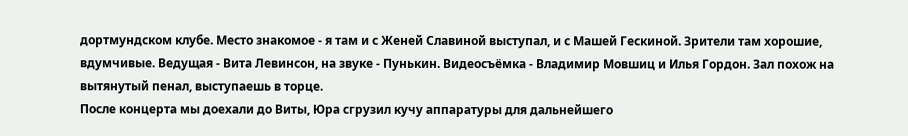дортмундском клубе. Место знакомое - я там и с Женей Славиной выступал, и с Машей Гескиной. Зрители там хорошие, вдумчивые. Ведущая - Вита Левинсон, на звуке - Пунькин. Видеосъёмка - Владимир Мовшиц и Илья Гордон. Зал похож на вытянутый пенал, выступаешь в торце.
После концерта мы доехали до Виты, Юра сгрузил кучу аппаратуры для дальнейшего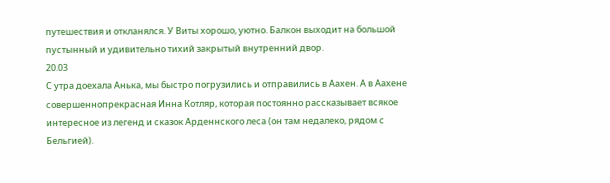путешествия и откланялся. У Виты хорошо, уютно. Балкон выходит на большой пустынный и удивительно тихий закрытый внутренний двор.
20.03
С утра доехала Анька, мы быстро погрузились и отправились в Аахен. А в Аахене совершеннопрекрасная Инна Котляр, которая постоянно рассказывает всякое интересное из легенд и сказок Арденнского леса (он там недалеко, рядом с Бельгией).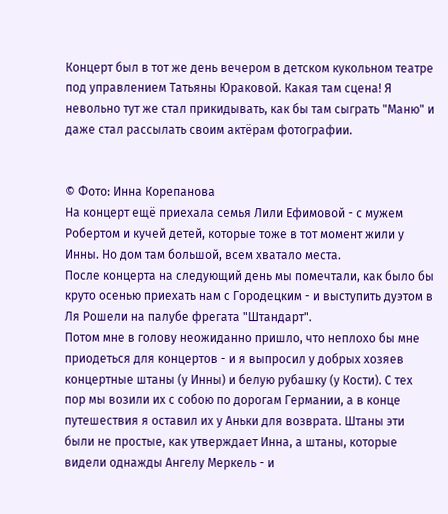Концерт был в тот же день вечером в детском кукольном театре под управлением Татьяны Юраковой. Какая там сцена! Я невольно тут же стал прикидывать, как бы там сыграть "Маню" и даже стал рассылать своим актёрам фотографии.


© Фото: Инна Корепанова
На концерт ещё приехала семья Лили Ефимовой - с мужем Робертом и кучей детей, которые тоже в тот момент жили у Инны. Но дом там большой, всем хватало места.
После концерта на следующий день мы помечтали, как было бы круто осенью приехать нам с Городецким - и выступить дуэтом в Ля Рошели на палубе фрегата "Штандарт".
Потом мне в голову неожиданно пришло, что неплохо бы мне приодеться для концертов - и я выпросил у добрых хозяев концертные штаны (у Инны) и белую рубашку (у Кости). С тех пор мы возили их с собою по дорогам Германии, а в конце путешествия я оставил их у Аньки для возврата. Штаны эти были не простые, как утверждает Инна, а штаны, которые видели однажды Ангелу Меркель - и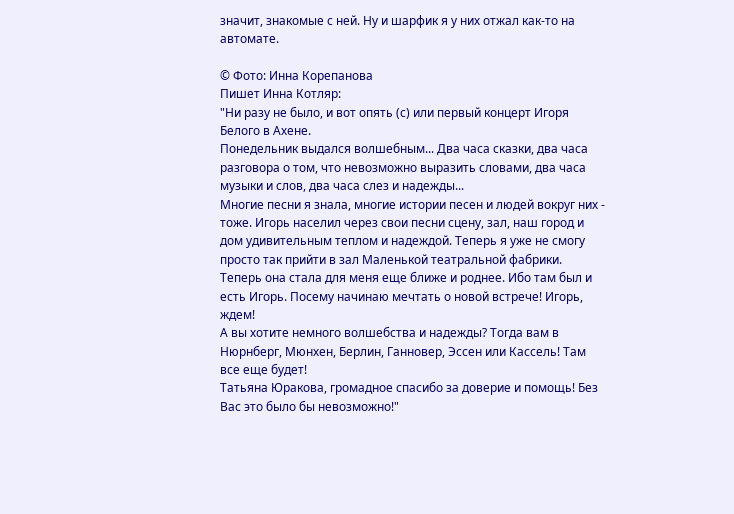значит, знакомые с ней. Ну и шарфик я у них отжал как-то на автомате.

© Фото: Инна Корепанова
Пишет Инна Котляр:
"Ни разу не было, и вот опять (с) или первый концерт Игоря Белого в Ахене.
Понедельник выдался волшебным... Два часа сказки, два часа разговора о том, что невозможно выразить словами, два часа музыки и слов, два часа слез и надежды...
Многие песни я знала, многие истории песен и людей вокруг них - тоже. Игорь населил через свои песни сцену, зал, наш город и дом удивительным теплом и надеждой. Теперь я уже не смогу просто так прийти в зал Маленькой театральной фабрики. Теперь она стала для меня еще ближе и роднее. Ибо там был и есть Игорь. Посему начинаю мечтать о новой встрече! Игорь, ждем!
А вы хотите немного волшебства и надежды? Тогда вам в Нюрнберг, Мюнхен, Берлин, Ганновер, Эссен или Кассель! Там все еще будет!
Татьяна Юракова, громадное спасибо за доверие и помощь! Без Вас это было бы невозможно!"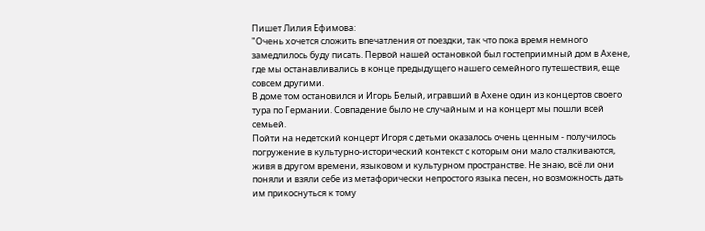Пишет Лилия Ефимова:
"Очень хочется сложить впечатления от поездки, так что пока время немного замедлилось буду писать. Первой нашей остановкой был гостеприимный дом в Ахене, где мы останавливались в конце предыдущего нашего семейного путешествия, еще совсем другими.
В доме том остановился и Игорь Белый, игравший в Ахене один из концертов своего тура по Германии. Совпадение было не случайным и на концерт мы пошли всей семьей.
Пойти на недетский концерт Игоря с детьми оказалось очень ценным - получилось погружение в культурно-исторический контекст с которым они мало сталкиваются, живя в другом времени, языковом и культурном пространстве. Не знаю, всё ли они поняли и взяли себе из метафорически непростого языка песен, но возможность дать им прикоснуться к тому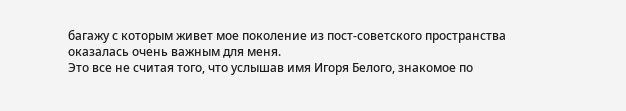багажу с которым живет мое поколение из пост-советского пространства оказалась очень важным для меня.
Это все не считая того, что услышав имя Игоря Белого, знакомое по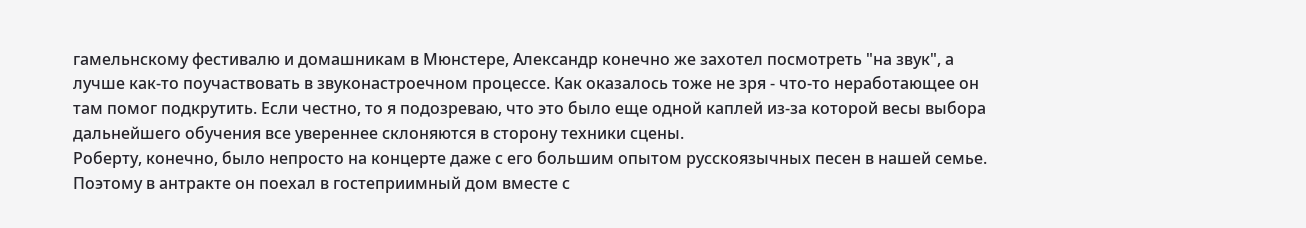гамельнскому фестивалю и домашникам в Мюнстере, Александр конечно же захотел посмотреть "на звук", а лучше как-то поучаствовать в звуконастроечном процессе. Как оказалось тоже не зря - что-то неработающее он там помог подкрутить. Если честно, то я подозреваю, что это было еще одной каплей из-за которой весы выбора дальнейшего обучения все увереннее склоняются в сторону техники сцены.
Роберту, конечно, было непросто на концерте даже с его большим опытом русскоязычных песен в нашей семье. Поэтому в антракте он поехал в гостеприимный дом вместе с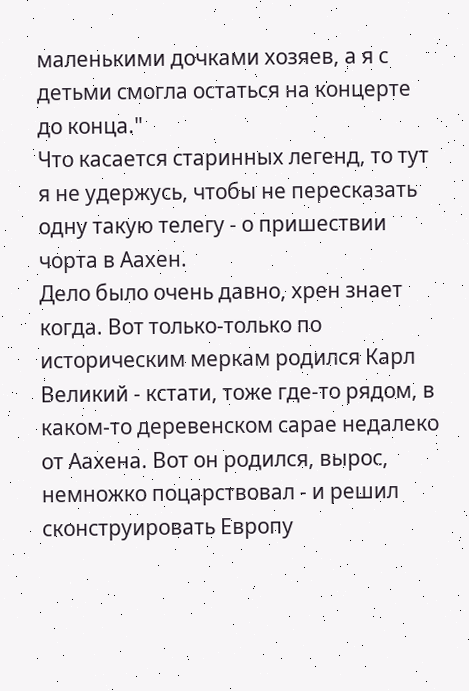маленькими дочками хозяев, а я с детьми смогла остаться на концерте до конца."
Что касается старинных легенд, то тут я не удержусь, чтобы не пересказать одну такую телегу - о пришествии чорта в Аахен.
Дело было очень давно, хрен знает когда. Вот только-только по историческим меркам родился Карл Великий - кстати, тоже где-то рядом, в каком-то деревенском сарае недалеко от Аахена. Вот он родился, вырос, немножко поцарствовал - и решил сконструировать Европу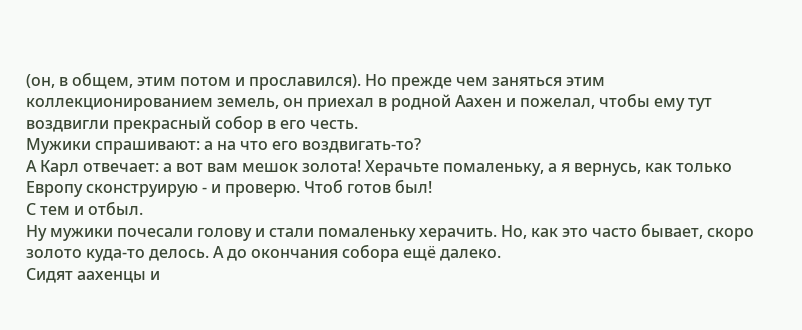(он, в общем, этим потом и прославился). Но прежде чем заняться этим коллекционированием земель, он приехал в родной Аахен и пожелал, чтобы ему тут воздвигли прекрасный собор в его честь.
Мужики спрашивают: а на что его воздвигать-то?
А Карл отвечает: а вот вам мешок золота! Херачьте помаленьку, а я вернусь, как только Европу сконструирую - и проверю. Чтоб готов был!
С тем и отбыл.
Ну мужики почесали голову и стали помаленьку херачить. Но, как это часто бывает, скоро золото куда-то делось. А до окончания собора ещё далеко.
Сидят аахенцы и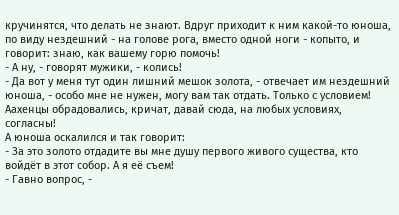кручинятся, что делать не знают. Вдруг приходит к ним какой-то юноша, по виду нездешний - на голове рога, вместо одной ноги - копыто, и говорит: знаю, как вашему горю помочь!
- А ну, - говорят мужики, - колись!
- Да вот у меня тут один лишний мешок золота, - отвечает им нездешний юноша, - особо мне не нужен, могу вам так отдать. Только с условием!
Аахенцы обрадовались, кричат, давай сюда, на любых условиях, согласны!
А юноша оскалился и так говорит:
- За это золото отдадите вы мне душу первого живого существа, кто войдёт в этот собор. А я её съем!
- Гавно вопрос, -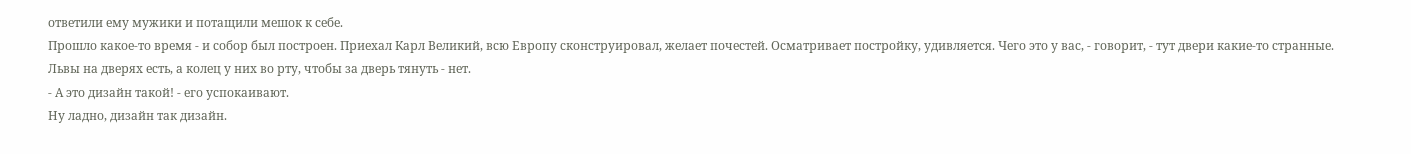ответили ему мужики и потащили мешок к себе.
Прошло какое-то время - и собор был построен. Приехал Карл Великий, всю Европу сконструировал, желает почестей. Осматривает постройку, удивляется. Чего это у вас, - говорит, - тут двери какие-то странные. Львы на дверях есть, а колец у них во рту, чтобы за дверь тянуть - нет.
- А это дизайн такой! - его успокаивают.
Ну ладно, дизайн так дизайн.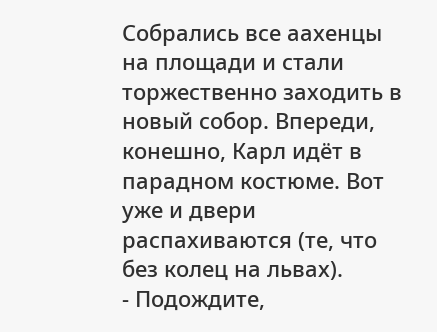Собрались все аахенцы на площади и стали торжественно заходить в новый собор. Впереди, конешно, Карл идёт в парадном костюме. Вот уже и двери распахиваются (те, что без колец на львах).
- Подождите,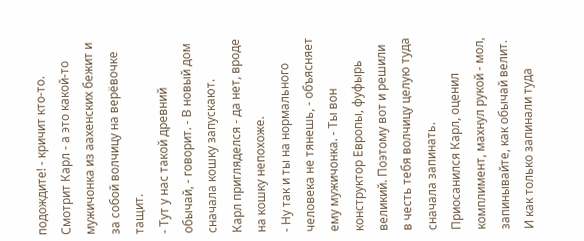подождите! - кричит кто-то.
Смотрит Карл - а это какой-то мужичонка из аахенских бежит и за собой волчицу на верёвочке тащит.
- Тут у нас такой древний обычай, - говорит. - В новый дом сначала кошку запускают.
Карл пригляделся - да нет, вроде на кошку непохоже.
- Ну так и ты на нормального человека не тянешь, - объясняет ему мужичонка. - Ты вон конструктор Европы, фуфырь великий. Поэтому вот и решили в честь тебя волчицу целую туда сначала запинать.
Приосанился Карл, оценил комплимент, махнул рукой - мол, запинывайте, как обычай велит.
И как только запинали туда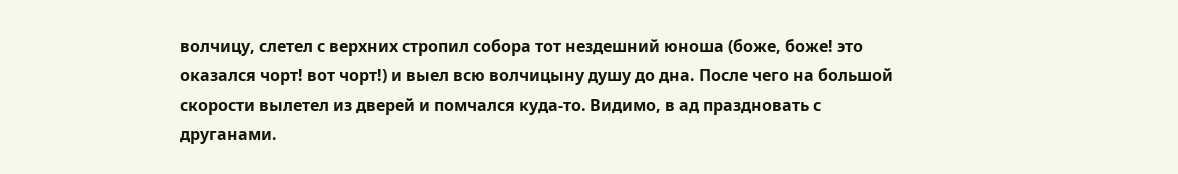волчицу, слетел с верхних стропил собора тот нездешний юноша (боже, боже! это оказался чорт! вот чорт!) и выел всю волчицыну душу до дна. После чего на большой скорости вылетел из дверей и помчался куда-то. Видимо, в ад праздновать с друганами.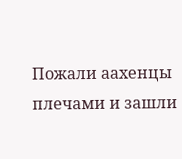Пожали аахенцы плечами и зашли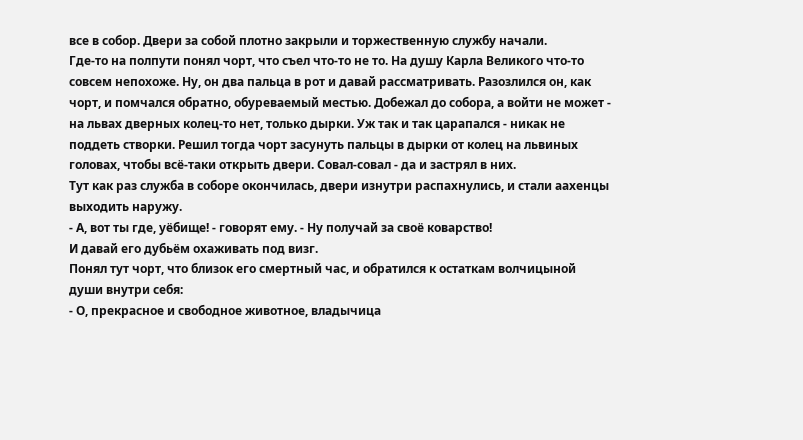все в собор. Двери за собой плотно закрыли и торжественную службу начали.
Где-то на полпути понял чорт, что съел что-то не то. На душу Карла Великого что-то совсем непохоже. Ну, он два пальца в рот и давай рассматривать. Разозлился он, как чорт, и помчался обратно, обуреваемый местью. Добежал до собора, а войти не может - на львах дверных колец-то нет, только дырки. Уж так и так царапался - никак не поддеть створки. Решил тогда чорт засунуть пальцы в дырки от колец на львиных головах, чтобы всё-таки открыть двери. Совал-совал - да и застрял в них.
Тут как раз служба в соборе окончилась, двери изнутри распахнулись, и стали аахенцы выходить наружу.
- А, вот ты где, уёбище! - говорят ему. - Ну получай за своё коварство!
И давай его дубьём охаживать под визг.
Понял тут чорт, что близок его смертный час, и обратился к остаткам волчицыной души внутри себя:
- О, прекрасное и свободное животное, владычица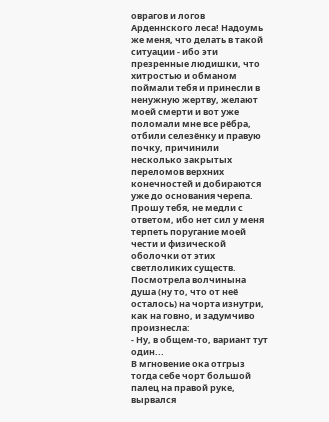оврагов и логов Арденнского леса! Надоумь же меня, что делать в такой ситуации - ибо эти презренные людишки, что хитростью и обманом поймали тебя и принесли в ненужную жертву, желают моей смерти и вот уже поломали мне все рёбра, отбили селезёнку и правую почку, причинили несколько закрытых переломов верхних конечностей и добираются уже до основания черепа. Прошу тебя, не медли с ответом, ибо нет сил у меня терпеть поругание моей чести и физической оболочки от этих светлоликих существ.
Посмотрела волчинына душа (ну то, что от неё осталось) на чорта изнутри, как на говно, и задумчиво произнесла:
- Ну, в общем-то, вариант тут один...
В мгновение ока отгрыз тогда себе чорт большой палец на правой руке, вырвался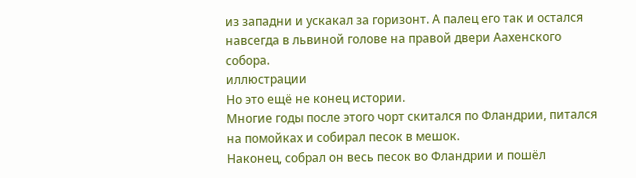из западни и ускакал за горизонт. А палец его так и остался навсегда в львиной голове на правой двери Аахенского собора.
иллюстрации
Но это ещё не конец истории.
Многие годы после этого чорт скитался по Фландрии, питался на помойках и собирал песок в мешок.
Наконец, собрал он весь песок во Фландрии и пошёл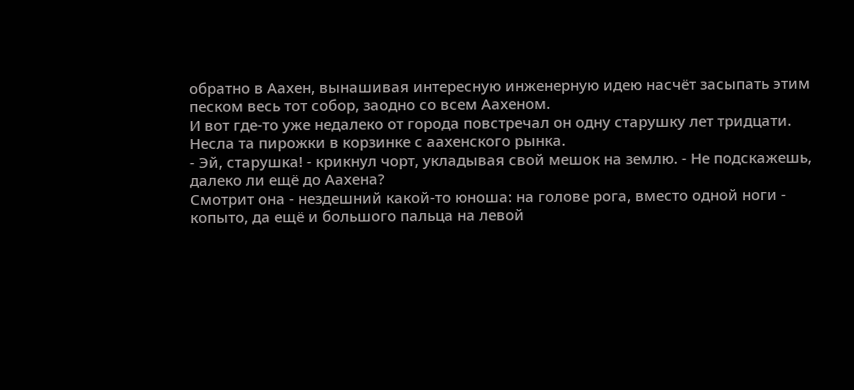обратно в Аахен, вынашивая интересную инженерную идею насчёт засыпать этим песком весь тот собор, заодно со всем Аахеном.
И вот где-то уже недалеко от города повстречал он одну старушку лет тридцати. Несла та пирожки в корзинке с аахенского рынка.
- Эй, старушка! - крикнул чорт, укладывая свой мешок на землю. - Не подскажешь, далеко ли ещё до Аахена?
Смотрит она - нездешний какой-то юноша: на голове рога, вместо одной ноги - копыто, да ещё и большого пальца на левой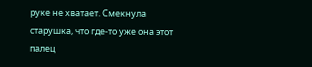руке не хватает. Смекнула старушка, что где-то уже она этот палец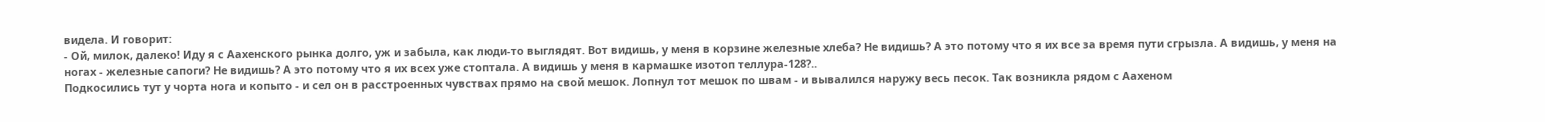видела. И говорит:
- Ой, милок, далеко! Иду я с Аахенского рынка долго, уж и забыла, как люди-то выглядят. Вот видишь, у меня в корзине железные хлеба? Не видишь? А это потому что я их все за время пути сгрызла. А видишь, у меня на ногах - железные сапоги? Не видишь? А это потому что я их всех уже стоптала. А видишь у меня в кармашке изотоп теллура-128?..
Подкосились тут у чорта нога и копыто - и сел он в расстроенных чувствах прямо на свой мешок. Лопнул тот мешок по швам - и вывалился наружу весь песок. Так возникла рядом с Аахеном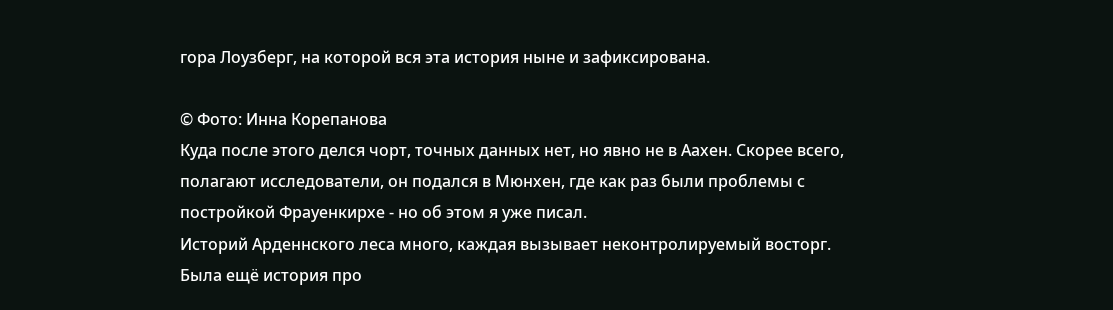гора Лоузберг, на которой вся эта история ныне и зафиксирована.

© Фото: Инна Корепанова
Куда после этого делся чорт, точных данных нет, но явно не в Аахен. Скорее всего, полагают исследователи, он подался в Мюнхен, где как раз были проблемы с постройкой Фрауенкирхе - но об этом я уже писал.
Историй Арденнского леса много, каждая вызывает неконтролируемый восторг. Была ещё история про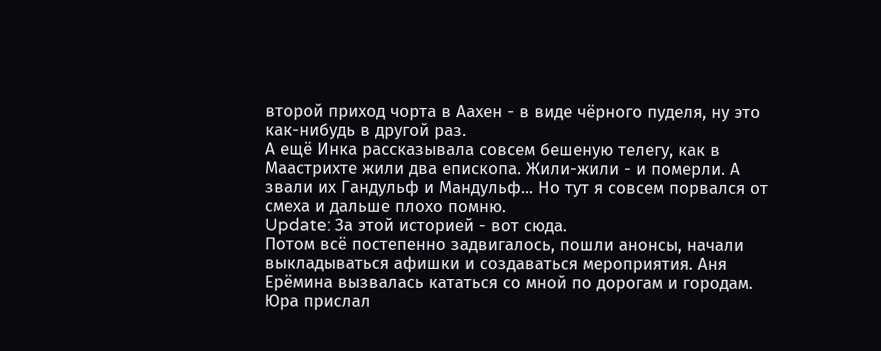второй приход чорта в Аахен - в виде чёрного пуделя, ну это как-нибудь в другой раз.
А ещё Инка рассказывала совсем бешеную телегу, как в Маастрихте жили два епископа. Жили-жили - и померли. А звали их Гандульф и Мандульф... Но тут я совсем порвался от смеха и дальше плохо помню.
Update: За этой историей - вот сюда.
Потом всё постепенно задвигалось, пошли анонсы, начали выкладываться афишки и создаваться мероприятия. Аня Ерёмина вызвалась кататься со мной по дорогам и городам. Юра прислал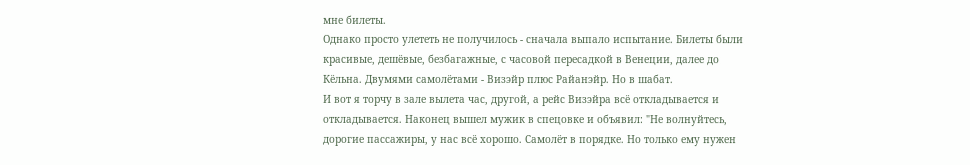мне билеты.
Однако просто улететь не получилось - сначала выпало испытание. Билеты были красивые, дешёвые, безбагажные, с часовой пересадкой в Венеции, далее до Кёльна. Двумями самолётами - Визэйр плюс Райанэйр. Но в шабат.
И вот я торчу в зале вылета час, другой, а рейс Визэйра всё откладывается и откладывается. Наконец вышел мужик в спецовке и объявил: "Не волнуйтесь, дорогие пассажиры, у нас всё хорошо. Самолёт в порядке. Но только ему нужен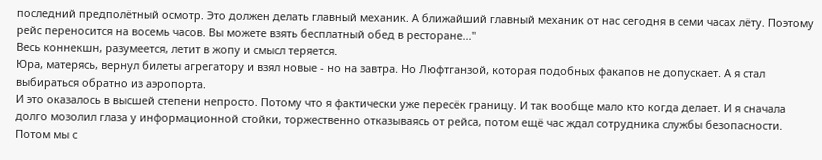последний предполётный осмотр. Это должен делать главный механик. А ближайший главный механик от нас сегодня в семи часах лёту. Поэтому рейс переносится на восемь часов. Вы можете взять бесплатный обед в ресторане..."
Весь коннекшн, разумеется, летит в жопу и смысл теряется.
Юра, матерясь, вернул билеты агрегатору и взял новые - но на завтра. Но Люфтганзой, которая подобных факапов не допускает. А я стал выбираться обратно из аэропорта.
И это оказалось в высшей степени непросто. Потому что я фактически уже пересёк границу. И так вообще мало кто когда делает. И я сначала долго мозолил глаза у информационной стойки, торжественно отказываясь от рейса, потом ещё час ждал сотрудника службы безопасности. Потом мы с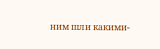ним шли какими-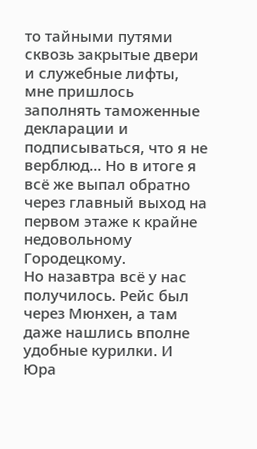то тайными путями сквозь закрытые двери и служебные лифты, мне пришлось заполнять таможенные декларации и подписываться, что я не верблюд... Но в итоге я всё же выпал обратно через главный выход на первом этаже к крайне недовольному Городецкому.
Но назавтра всё у нас получилось. Рейс был через Мюнхен, а там даже нашлись вполне удобные курилки. И Юра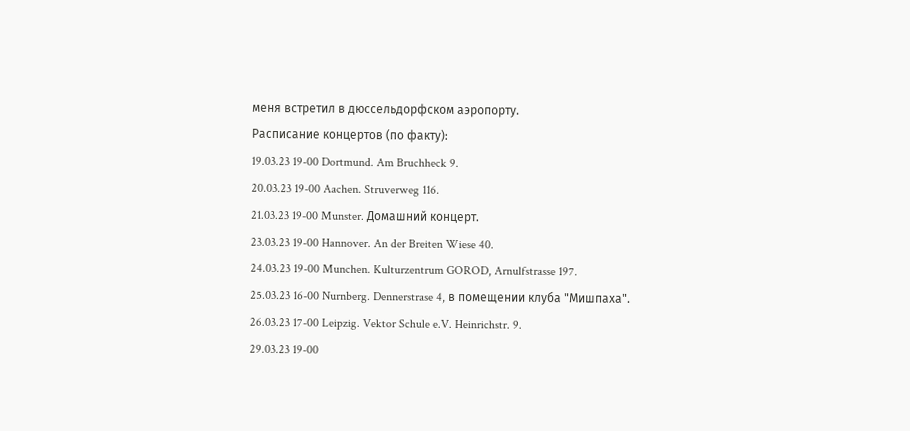меня встретил в дюссельдорфском аэропорту.
Расписание концертов (по факту):
19.03.23 19-00 Dortmund. Am Bruchheck 9.
20.03.23 19-00 Aachen. Struverweg 116.
21.03.23 19-00 Munster. Домашний концерт.
23.03.23 19-00 Hannover. An der Breiten Wiese 40.
24.03.23 19-00 Munchen. Kulturzentrum GOROD, Arnulfstrasse 197.
25.03.23 16-00 Nurnberg. Dennerstrase 4, в помещении клуба "Мишпаха".
26.03.23 17-00 Leipzig. Vektor Schule e.V. Heinrichstr. 9.
29.03.23 19-00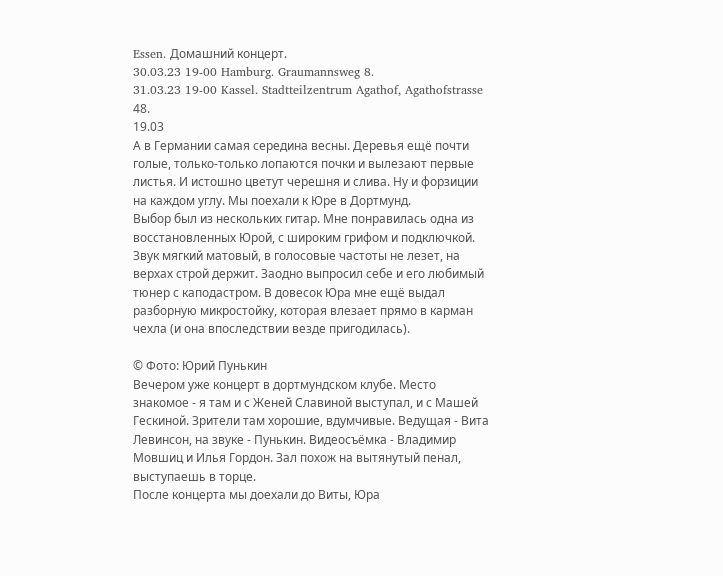Essen. Домашний концерт.
30.03.23 19-00 Hamburg. Graumannsweg 8.
31.03.23 19-00 Kassel. Stadtteilzentrum Agathof, Agathofstrasse 48.
19.03
А в Германии самая середина весны. Деревья ещё почти голые, только-только лопаются почки и вылезают первые листья. И истошно цветут черешня и слива. Ну и форзиции на каждом углу. Мы поехали к Юре в Дортмунд.
Выбор был из нескольких гитар. Мне понравилась одна из восстановленных Юрой, с широким грифом и подключкой. Звук мягкий матовый, в голосовые частоты не лезет, на верхах строй держит. Заодно выпросил себе и его любимый тюнер с каподастром. В довесок Юра мне ещё выдал разборную микростойку, которая влезает прямо в карман чехла (и она впоследствии везде пригодилась).

© Фото: Юрий Пунькин
Вечером уже концерт в дортмундском клубе. Место знакомое - я там и с Женей Славиной выступал, и с Машей Гескиной. Зрители там хорошие, вдумчивые. Ведущая - Вита Левинсон, на звуке - Пунькин. Видеосъёмка - Владимир Мовшиц и Илья Гордон. Зал похож на вытянутый пенал, выступаешь в торце.
После концерта мы доехали до Виты, Юра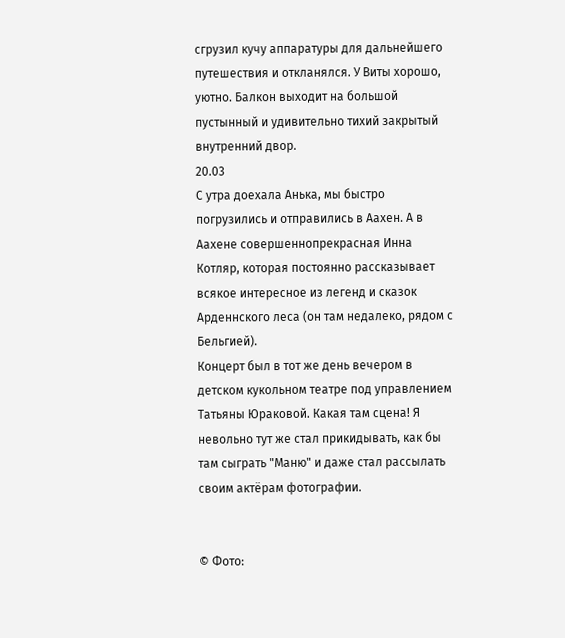сгрузил кучу аппаратуры для дальнейшего путешествия и откланялся. У Виты хорошо, уютно. Балкон выходит на большой пустынный и удивительно тихий закрытый внутренний двор.
20.03
С утра доехала Анька, мы быстро погрузились и отправились в Аахен. А в Аахене совершеннопрекрасная Инна Котляр, которая постоянно рассказывает всякое интересное из легенд и сказок Арденнского леса (он там недалеко, рядом с Бельгией).
Концерт был в тот же день вечером в детском кукольном театре под управлением Татьяны Юраковой. Какая там сцена! Я невольно тут же стал прикидывать, как бы там сыграть "Маню" и даже стал рассылать своим актёрам фотографии.


© Фото: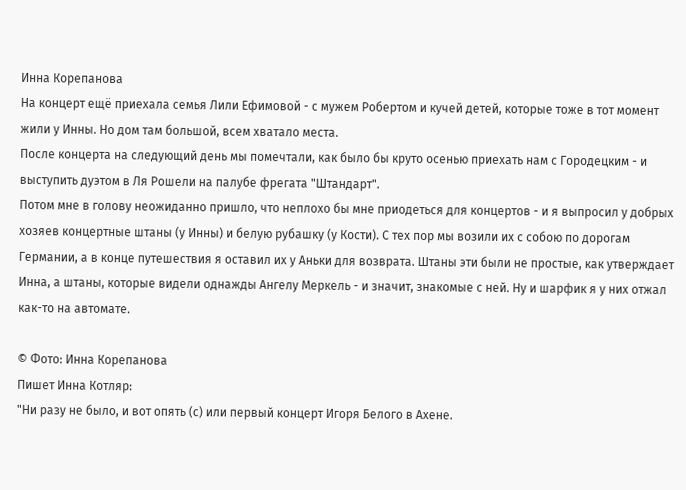Инна Корепанова
На концерт ещё приехала семья Лили Ефимовой - с мужем Робертом и кучей детей, которые тоже в тот момент жили у Инны. Но дом там большой, всем хватало места.
После концерта на следующий день мы помечтали, как было бы круто осенью приехать нам с Городецким - и выступить дуэтом в Ля Рошели на палубе фрегата "Штандарт".
Потом мне в голову неожиданно пришло, что неплохо бы мне приодеться для концертов - и я выпросил у добрых хозяев концертные штаны (у Инны) и белую рубашку (у Кости). С тех пор мы возили их с собою по дорогам Германии, а в конце путешествия я оставил их у Аньки для возврата. Штаны эти были не простые, как утверждает Инна, а штаны, которые видели однажды Ангелу Меркель - и значит, знакомые с ней. Ну и шарфик я у них отжал как-то на автомате.

© Фото: Инна Корепанова
Пишет Инна Котляр:
"Ни разу не было, и вот опять (с) или первый концерт Игоря Белого в Ахене.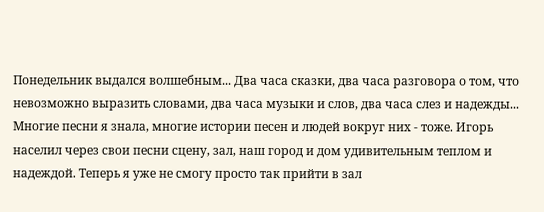Понедельник выдался волшебным... Два часа сказки, два часа разговора о том, что невозможно выразить словами, два часа музыки и слов, два часа слез и надежды...
Многие песни я знала, многие истории песен и людей вокруг них - тоже. Игорь населил через свои песни сцену, зал, наш город и дом удивительным теплом и надеждой. Теперь я уже не смогу просто так прийти в зал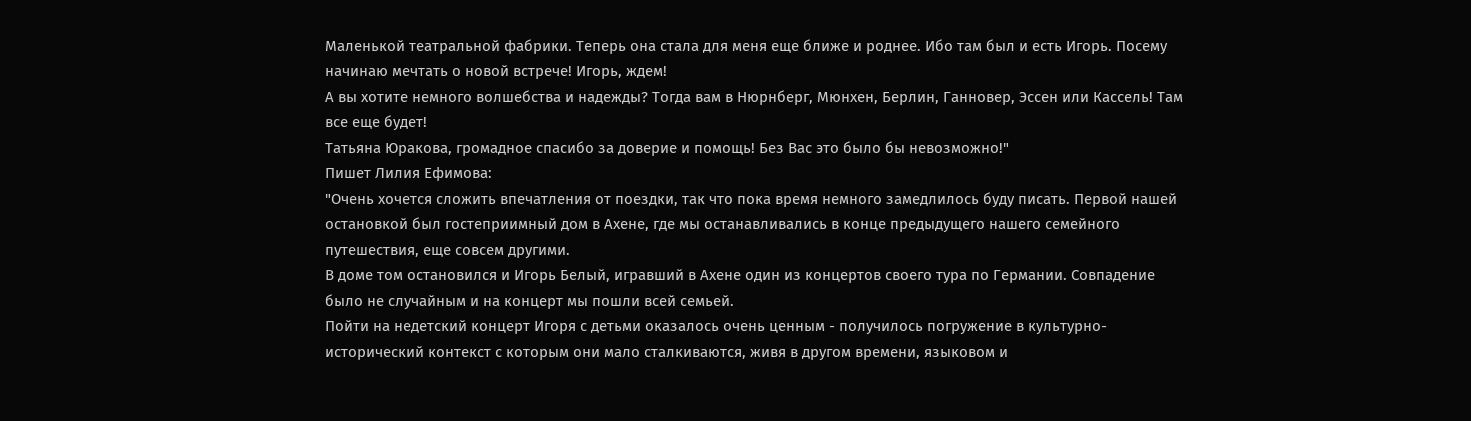Маленькой театральной фабрики. Теперь она стала для меня еще ближе и роднее. Ибо там был и есть Игорь. Посему начинаю мечтать о новой встрече! Игорь, ждем!
А вы хотите немного волшебства и надежды? Тогда вам в Нюрнберг, Мюнхен, Берлин, Ганновер, Эссен или Кассель! Там все еще будет!
Татьяна Юракова, громадное спасибо за доверие и помощь! Без Вас это было бы невозможно!"
Пишет Лилия Ефимова:
"Очень хочется сложить впечатления от поездки, так что пока время немного замедлилось буду писать. Первой нашей остановкой был гостеприимный дом в Ахене, где мы останавливались в конце предыдущего нашего семейного путешествия, еще совсем другими.
В доме том остановился и Игорь Белый, игравший в Ахене один из концертов своего тура по Германии. Совпадение было не случайным и на концерт мы пошли всей семьей.
Пойти на недетский концерт Игоря с детьми оказалось очень ценным - получилось погружение в культурно-исторический контекст с которым они мало сталкиваются, живя в другом времени, языковом и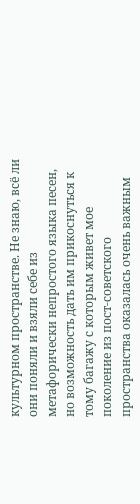культурном пространстве. Не знаю, всё ли они поняли и взяли себе из метафорически непростого языка песен, но возможность дать им прикоснуться к тому багажу с которым живет мое поколение из пост-советского пространства оказалась очень важным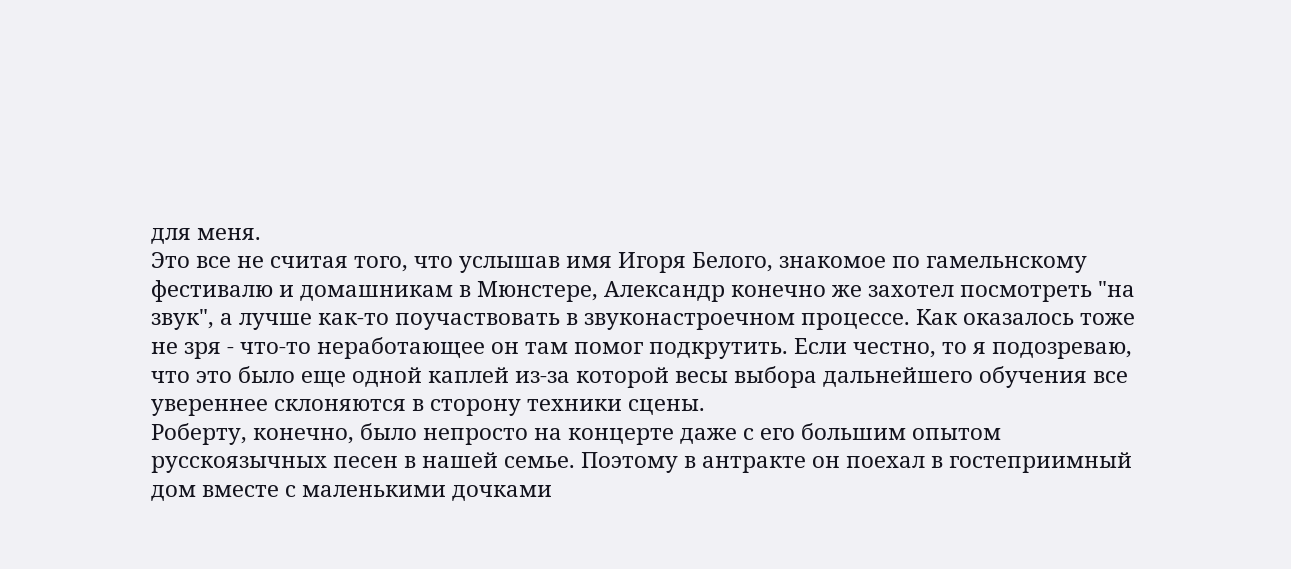для меня.
Это все не считая того, что услышав имя Игоря Белого, знакомое по гамельнскому фестивалю и домашникам в Мюнстере, Александр конечно же захотел посмотреть "на звук", а лучше как-то поучаствовать в звуконастроечном процессе. Как оказалось тоже не зря - что-то неработающее он там помог подкрутить. Если честно, то я подозреваю, что это было еще одной каплей из-за которой весы выбора дальнейшего обучения все увереннее склоняются в сторону техники сцены.
Роберту, конечно, было непросто на концерте даже с его большим опытом русскоязычных песен в нашей семье. Поэтому в антракте он поехал в гостеприимный дом вместе с маленькими дочками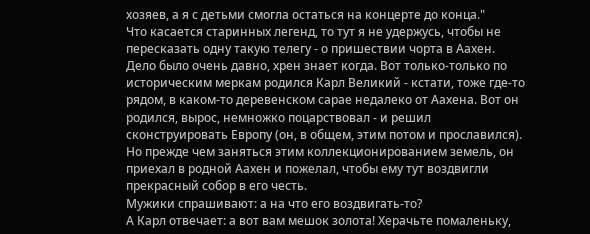хозяев, а я с детьми смогла остаться на концерте до конца."
Что касается старинных легенд, то тут я не удержусь, чтобы не пересказать одну такую телегу - о пришествии чорта в Аахен.
Дело было очень давно, хрен знает когда. Вот только-только по историческим меркам родился Карл Великий - кстати, тоже где-то рядом, в каком-то деревенском сарае недалеко от Аахена. Вот он родился, вырос, немножко поцарствовал - и решил сконструировать Европу (он, в общем, этим потом и прославился). Но прежде чем заняться этим коллекционированием земель, он приехал в родной Аахен и пожелал, чтобы ему тут воздвигли прекрасный собор в его честь.
Мужики спрашивают: а на что его воздвигать-то?
А Карл отвечает: а вот вам мешок золота! Херачьте помаленьку,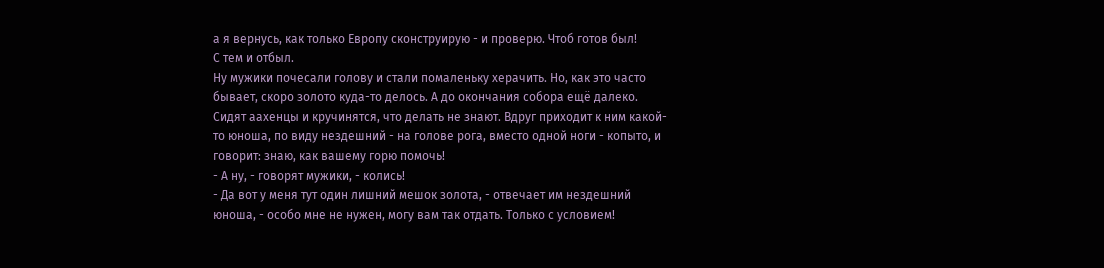а я вернусь, как только Европу сконструирую - и проверю. Чтоб готов был!
С тем и отбыл.
Ну мужики почесали голову и стали помаленьку херачить. Но, как это часто бывает, скоро золото куда-то делось. А до окончания собора ещё далеко.
Сидят аахенцы и кручинятся, что делать не знают. Вдруг приходит к ним какой-то юноша, по виду нездешний - на голове рога, вместо одной ноги - копыто, и говорит: знаю, как вашему горю помочь!
- А ну, - говорят мужики, - колись!
- Да вот у меня тут один лишний мешок золота, - отвечает им нездешний юноша, - особо мне не нужен, могу вам так отдать. Только с условием!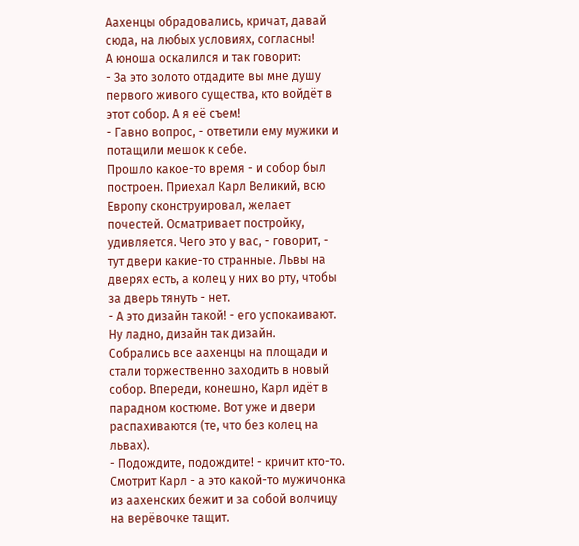Аахенцы обрадовались, кричат, давай сюда, на любых условиях, согласны!
А юноша оскалился и так говорит:
- За это золото отдадите вы мне душу первого живого существа, кто войдёт в этот собор. А я её съем!
- Гавно вопрос, - ответили ему мужики и потащили мешок к себе.
Прошло какое-то время - и собор был построен. Приехал Карл Великий, всю Европу сконструировал, желает почестей. Осматривает постройку, удивляется. Чего это у вас, - говорит, - тут двери какие-то странные. Львы на дверях есть, а колец у них во рту, чтобы за дверь тянуть - нет.
- А это дизайн такой! - его успокаивают.
Ну ладно, дизайн так дизайн.
Собрались все аахенцы на площади и стали торжественно заходить в новый собор. Впереди, конешно, Карл идёт в парадном костюме. Вот уже и двери распахиваются (те, что без колец на львах).
- Подождите, подождите! - кричит кто-то.
Смотрит Карл - а это какой-то мужичонка из аахенских бежит и за собой волчицу на верёвочке тащит.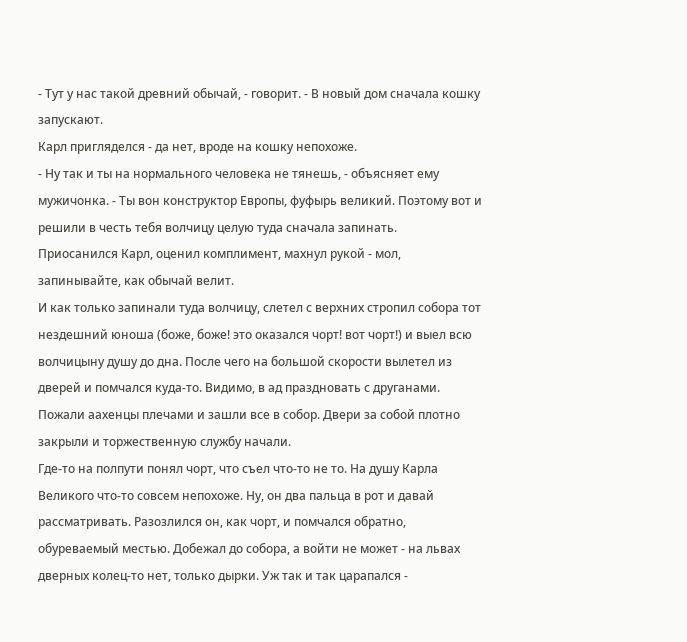- Тут у нас такой древний обычай, - говорит. - В новый дом сначала кошку запускают.
Карл пригляделся - да нет, вроде на кошку непохоже.
- Ну так и ты на нормального человека не тянешь, - объясняет ему мужичонка. - Ты вон конструктор Европы, фуфырь великий. Поэтому вот и решили в честь тебя волчицу целую туда сначала запинать.
Приосанился Карл, оценил комплимент, махнул рукой - мол, запинывайте, как обычай велит.
И как только запинали туда волчицу, слетел с верхних стропил собора тот нездешний юноша (боже, боже! это оказался чорт! вот чорт!) и выел всю волчицыну душу до дна. После чего на большой скорости вылетел из дверей и помчался куда-то. Видимо, в ад праздновать с друганами.
Пожали аахенцы плечами и зашли все в собор. Двери за собой плотно закрыли и торжественную службу начали.
Где-то на полпути понял чорт, что съел что-то не то. На душу Карла Великого что-то совсем непохоже. Ну, он два пальца в рот и давай рассматривать. Разозлился он, как чорт, и помчался обратно, обуреваемый местью. Добежал до собора, а войти не может - на львах дверных колец-то нет, только дырки. Уж так и так царапался -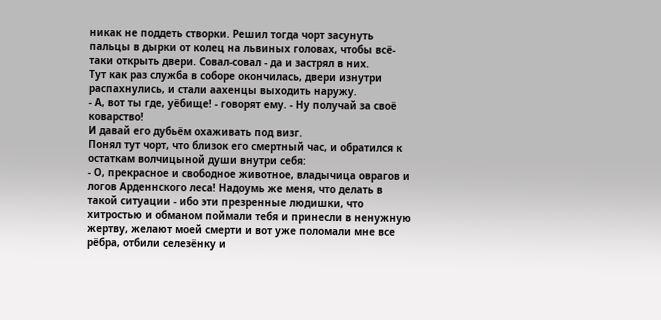никак не поддеть створки. Решил тогда чорт засунуть пальцы в дырки от колец на львиных головах, чтобы всё-таки открыть двери. Совал-совал - да и застрял в них.
Тут как раз служба в соборе окончилась, двери изнутри распахнулись, и стали аахенцы выходить наружу.
- А, вот ты где, уёбище! - говорят ему. - Ну получай за своё коварство!
И давай его дубьём охаживать под визг.
Понял тут чорт, что близок его смертный час, и обратился к остаткам волчицыной души внутри себя:
- О, прекрасное и свободное животное, владычица оврагов и логов Арденнского леса! Надоумь же меня, что делать в такой ситуации - ибо эти презренные людишки, что хитростью и обманом поймали тебя и принесли в ненужную жертву, желают моей смерти и вот уже поломали мне все рёбра, отбили селезёнку и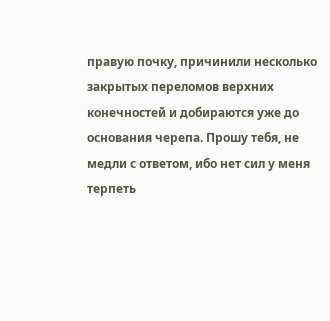правую почку, причинили несколько закрытых переломов верхних конечностей и добираются уже до основания черепа. Прошу тебя, не медли с ответом, ибо нет сил у меня терпеть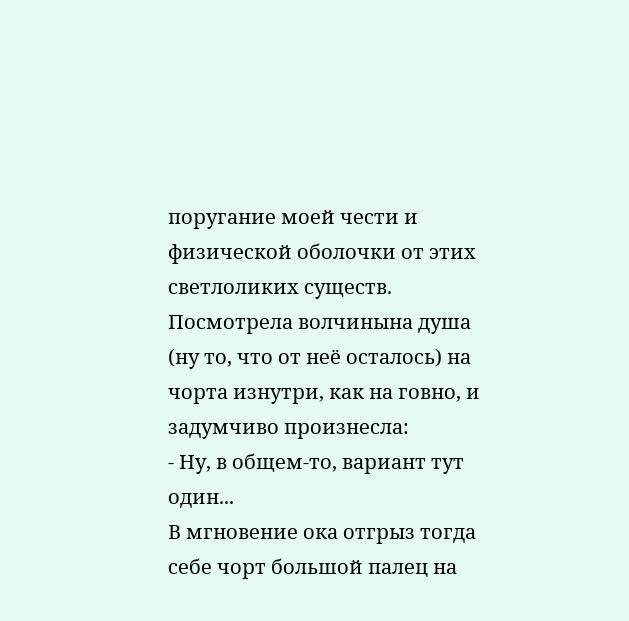поругание моей чести и физической оболочки от этих светлоликих существ.
Посмотрела волчинына душа (ну то, что от неё осталось) на чорта изнутри, как на говно, и задумчиво произнесла:
- Ну, в общем-то, вариант тут один...
В мгновение ока отгрыз тогда себе чорт большой палец на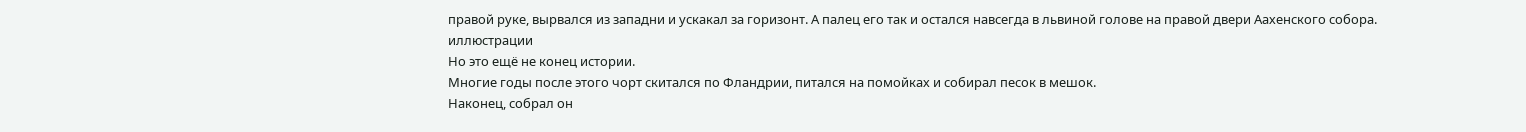правой руке, вырвался из западни и ускакал за горизонт. А палец его так и остался навсегда в львиной голове на правой двери Аахенского собора.
иллюстрации
Но это ещё не конец истории.
Многие годы после этого чорт скитался по Фландрии, питался на помойках и собирал песок в мешок.
Наконец, собрал он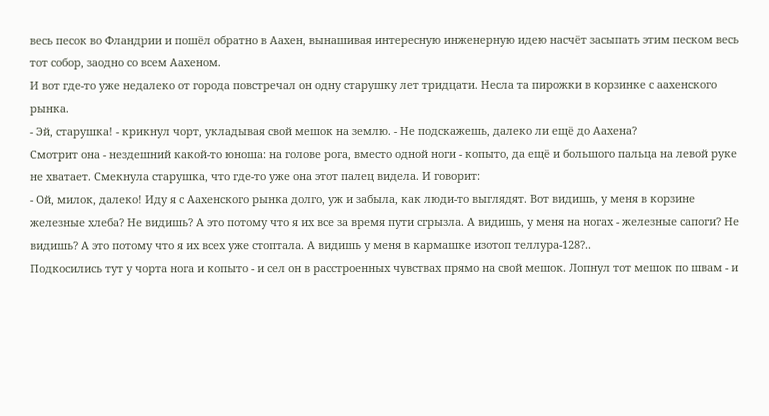весь песок во Фландрии и пошёл обратно в Аахен, вынашивая интересную инженерную идею насчёт засыпать этим песком весь тот собор, заодно со всем Аахеном.
И вот где-то уже недалеко от города повстречал он одну старушку лет тридцати. Несла та пирожки в корзинке с аахенского рынка.
- Эй, старушка! - крикнул чорт, укладывая свой мешок на землю. - Не подскажешь, далеко ли ещё до Аахена?
Смотрит она - нездешний какой-то юноша: на голове рога, вместо одной ноги - копыто, да ещё и большого пальца на левой руке не хватает. Смекнула старушка, что где-то уже она этот палец видела. И говорит:
- Ой, милок, далеко! Иду я с Аахенского рынка долго, уж и забыла, как люди-то выглядят. Вот видишь, у меня в корзине железные хлеба? Не видишь? А это потому что я их все за время пути сгрызла. А видишь, у меня на ногах - железные сапоги? Не видишь? А это потому что я их всех уже стоптала. А видишь у меня в кармашке изотоп теллура-128?..
Подкосились тут у чорта нога и копыто - и сел он в расстроенных чувствах прямо на свой мешок. Лопнул тот мешок по швам - и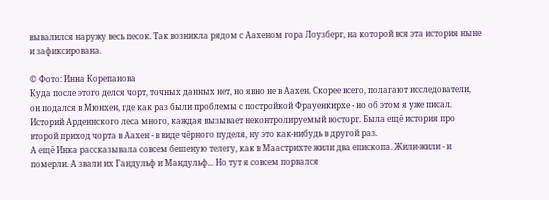вывалился наружу весь песок. Так возникла рядом с Аахеном гора Лоузберг, на которой вся эта история ныне и зафиксирована.

© Фото: Инна Корепанова
Куда после этого делся чорт, точных данных нет, но явно не в Аахен. Скорее всего, полагают исследователи, он подался в Мюнхен, где как раз были проблемы с постройкой Фрауенкирхе - но об этом я уже писал.
Историй Арденнского леса много, каждая вызывает неконтролируемый восторг. Была ещё история про второй приход чорта в Аахен - в виде чёрного пуделя, ну это как-нибудь в другой раз.
А ещё Инка рассказывала совсем бешеную телегу, как в Маастрихте жили два епископа. Жили-жили - и померли. А звали их Гандульф и Мандульф... Но тут я совсем порвался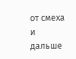от смеха и дальше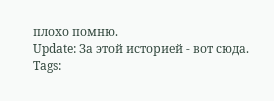плохо помню.
Update: За этой историей - вот сюда.
Tags: